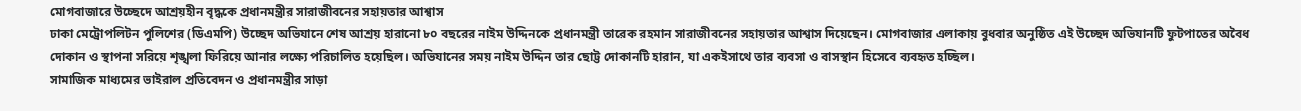মোগবাজারে উচ্ছেদে আশ্রয়হীন বৃদ্ধকে প্রধানমন্ত্রীর সারাজীবনের সহায়তার আশ্বাস
ঢাকা মেট্রোপলিটন পুলিশের (ডিএমপি) উচ্ছেদ অভিযানে শেষ আশ্রয় হারানো ৮০ বছরের নাইম উদ্দিনকে প্রধানমন্ত্রী তারেক রহমান সারাজীবনের সহায়তার আশ্বাস দিয়েছেন। মোগবাজার এলাকায় বুধবার অনুষ্ঠিত এই উচ্ছেদ অভিযানটি ফুটপাতের অবৈধ দোকান ও স্থাপনা সরিয়ে শৃঙ্খলা ফিরিয়ে আনার লক্ষ্যে পরিচালিত হয়েছিল। অভিযানের সময় নাইম উদ্দিন তার ছোট্ট দোকানটি হারান, যা একইসাথে তার ব্যবসা ও বাসস্থান হিসেবে ব্যবহৃত হচ্ছিল।
সামাজিক মাধ্যমের ভাইরাল প্রতিবেদন ও প্রধানমন্ত্রীর সাড়া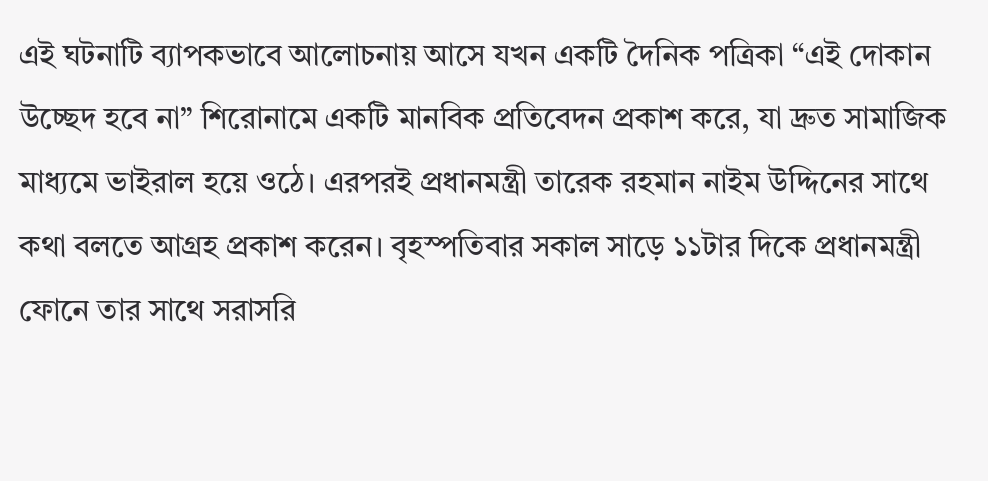এই ঘটনাটি ব্যাপকভাবে আলোচনায় আসে যখন একটি দৈনিক পত্রিকা “এই দোকান উচ্ছেদ হবে না” শিরোনামে একটি মানবিক প্রতিবেদন প্রকাশ করে, যা দ্রুত সামাজিক মাধ্যমে ভাইরাল হয়ে ওঠে। এরপরই প্রধানমন্ত্রী তারেক রহমান নাইম উদ্দিনের সাথে কথা বলতে আগ্রহ প্রকাশ করেন। বৃহস্পতিবার সকাল সাড়ে ১১টার দিকে প্রধানমন্ত্রী ফোনে তার সাথে সরাসরি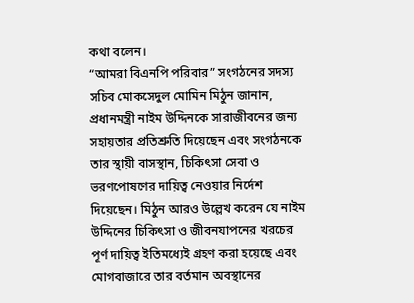কথা বলেন।
“আমরা বিএনপি পরিবার” সংগঠনের সদস্য সচিব মোকসেদুল মোমিন মিঠুন জানান, প্রধানমন্ত্রী নাইম উদ্দিনকে সারাজীবনের জন্য সহায়তার প্রতিশ্রুতি দিয়েছেন এবং সংগঠনকে তার স্থায়ী বাসস্থান, চিকিৎসা সেবা ও ভরণপোষণের দায়িত্ব নেওয়ার নির্দেশ দিয়েছেন। মিঠুন আরও উল্লেখ করেন যে নাইম উদ্দিনের চিকিৎসা ও জীবনযাপনের খরচের পূর্ণ দায়িত্ব ইতিমধ্যেই গ্রহণ করা হয়েছে এবং মোগবাজারে তার বর্তমান অবস্থানের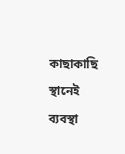কাছাকাছি স্থানেই ব্যবস্থা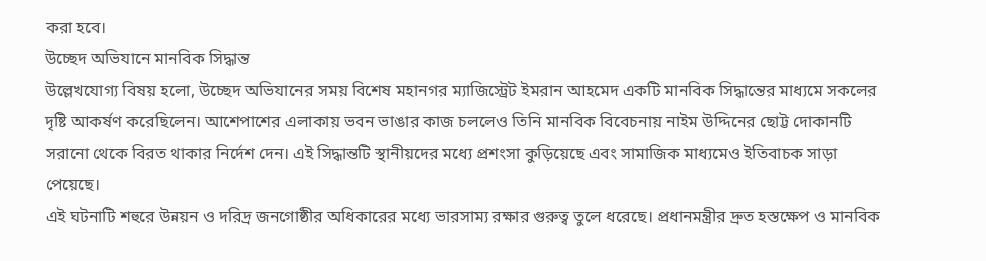করা হবে।
উচ্ছেদ অভিযানে মানবিক সিদ্ধান্ত
উল্লেখযোগ্য বিষয় হলো, উচ্ছেদ অভিযানের সময় বিশেষ মহানগর ম্যাজিস্ট্রেট ইমরান আহমেদ একটি মানবিক সিদ্ধান্তের মাধ্যমে সকলের দৃষ্টি আকর্ষণ করেছিলেন। আশেপাশের এলাকায় ভবন ভাঙার কাজ চললেও তিনি মানবিক বিবেচনায় নাইম উদ্দিনের ছোট্ট দোকানটি সরানো থেকে বিরত থাকার নির্দেশ দেন। এই সিদ্ধান্তটি স্থানীয়দের মধ্যে প্রশংসা কুড়িয়েছে এবং সামাজিক মাধ্যমেও ইতিবাচক সাড়া পেয়েছে।
এই ঘটনাটি শহুরে উন্নয়ন ও দরিদ্র জনগোষ্ঠীর অধিকারের মধ্যে ভারসাম্য রক্ষার গুরুত্ব তুলে ধরেছে। প্রধানমন্ত্রীর দ্রুত হস্তক্ষেপ ও মানবিক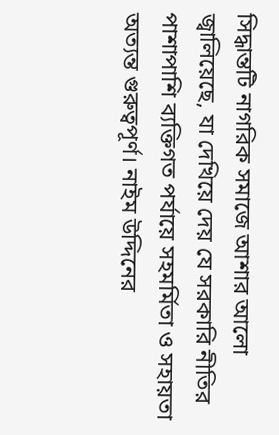সিদ্ধান্তটি নাগরিক সমাজে আশার আলো জ্বালিয়েছে, যা দেখিয়ে দেয় যে সরকারি নীতির পাশাপাশি ব্যক্তিগত পর্যায়ে সহমর্মিতা ও সহায়তা অত্যন্ত গুরুত্বপূর্ণ। নাইম উদ্দিনের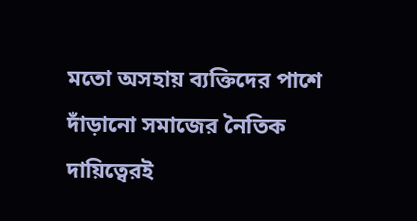মতো অসহায় ব্যক্তিদের পাশে দাঁড়ানো সমাজের নৈতিক দায়িত্বেরই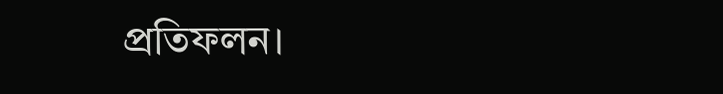প্রতিফলন।